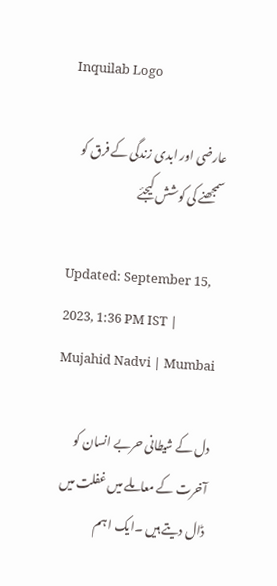Inquilab Logo

عارضی اور ابدی زندگی کے فرق کو سمجھنے کی کوشش کیجئے

Updated: September 15, 2023, 1:36 PM IST | Mujahid Nadvi | Mumbai

دل کے شیطانی حربے انسان کو آخرت کے معاملے میں غفلت میں ڈال دیتے ہیں ۔ایک ا ہم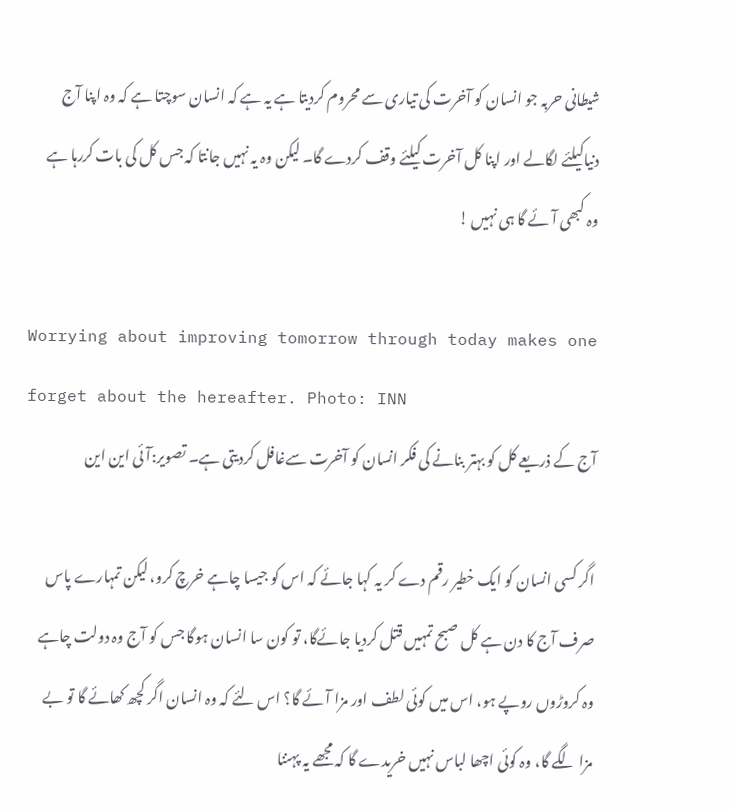شیطانی حربہ جو انسان کو آخرت کی تیاری سے محروم کردیتا ہے یہ ہے کہ انسان سوچتا ہے کہ وہ اپنا آج دنیاکیلئے لگالے اور اپنا کل آخرت کیلئے وقف کردے گا۔ لیکن وہ یہ نہیں جانتا کہ جس کل کی بات کررہا ہے وہ کبھی آئے گا ہی نہیں !

Worrying about improving tomorrow through today makes one forget about the hereafter. Photo: INN
آج کے ذریعے کل کو بہتر بنانے کی فکر انسان کو آخرت سےغافل کردیتی ہے۔ تصویر:آئی این این

اگر کسی انسان کو ایک خطیر رقم دے کر یہ کہا جائے کہ اس کو جیسا چاہے خرچ کرو، لیکن تمہارے پاس صرف آج کا دن ہے کل صبح تمہیں قتل کردیا جائےگا، تو کون سا انسان ہوگا جس کو آج وہ دولت چاہے وہ کروڑوں روپے ہو، اس میں کوئی لطف اور مزا آئے گا؟ اس لئے کہ وہ انسان اگر کچھ کھائے گا تو بے مزا لگے گا، وہ کوئی اچھا لباس نہیں خریدے گا کہ مجھے یہ پہننا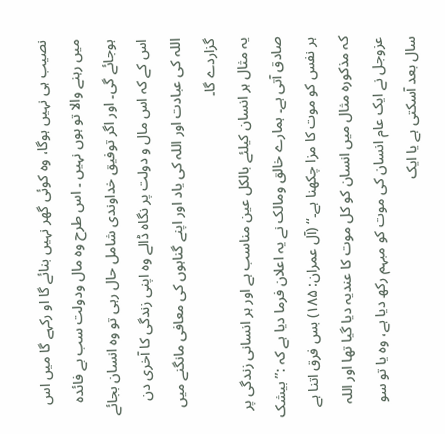نصیب ہی نہیں ہوگا، وہ کوئی گھر نہیں بنائے گا او رکہے گا میں اس میں رہنے والا تو ہوں نہیں ۔ اس طرح وہ مال ودولت سب بے فائدہ ہوجائے گی۔ اور اگر توفیق خداوندی شامل حال رہی تو وہ انسان بجائے اس کے کہ اس مال و دولت پر نگاہ ڈالے وہ اپنی زندگی کا آخری دن اللہ کی عبادت اور اللہ کی یاد اور اپنے گناہوں کی معافی مانگنے میں گزاردے گا۔
یہ مثال ہر انسان کیلئے بالکل عین مناسب ہے اور ہر انسانی زندگی پر صادق آتی ہے۔ ہمارے خالق ومالک نے یہ اعلان فرما دیا ہے کہ :’’ بیشک ہر نفس کو موت کا مزا چکھنا ہے۔‘‘ (آل عمران: ۱۸۵) بس فرق اتنا ہے کہ مذکورہ مثال میں انسان کو کل موت کا عندیہ دیا گیا تھا اور اللہ عزوجل نے ایک عام انسان کی موت کو مبہم رکھ دیا ہے، وہ یا تو سو سال بعد آسکتی ہے یا ایک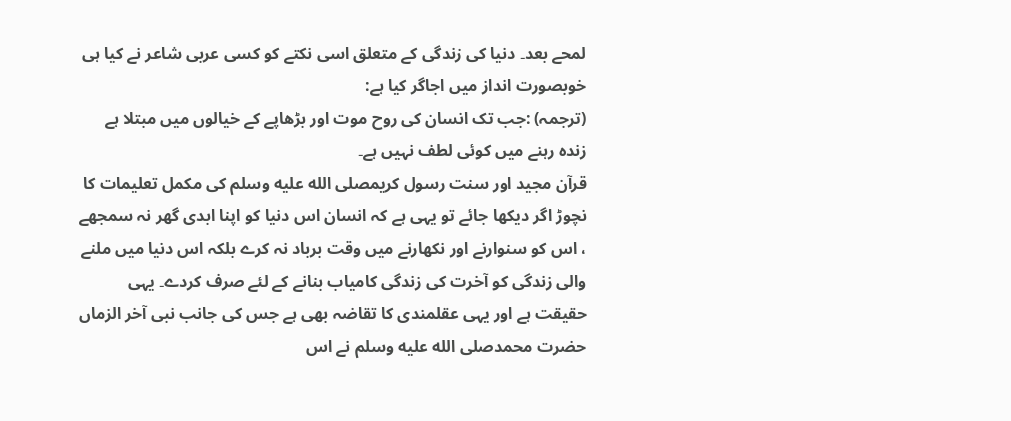لمحے بعد۔ دنیا کی زندگی کے متعلق اسی نکتے کو کسی عربی شاعر نے کیا ہی خوبصورت انداز میں اجاگر کیا ہے:
(ترجمہ) :جب تک انسان کی روح موت اور بڑھاپے کے خیالوں میں مبتلا ہے زندہ رہنے میں کوئی لطف نہیں ہے۔
قرآن مجید اور سنت رسول کریمصلى الله عليه وسلم کی مکمل تعلیمات کا نچوڑ اگر دیکھا جائے تو یہی ہے کہ انسان اس دنیا کو اپنا ابدی گھر نہ سمجھے ، اس کو سنوارنے اور نکھارنے میں وقت برباد نہ کرے بلکہ اس دنیا میں ملنے والی زندگی کو آخرت کی زندگی کامیاب بنانے کے لئے صرف کردے۔ یہی حقیقت ہے اور یہی عقلمندی کا تقاضہ بھی ہے جس کی جانب نبی آخر الزماں حضرت محمدصلى الله عليه وسلم نے اس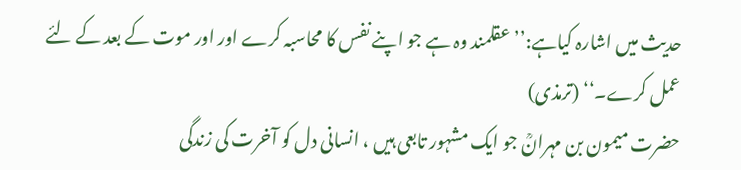حدیث میں اشارہ کیاہے:’’ عقلمند وہ ہے جو اپنے نفس کا محاسبہ کرے اور اور موت کے بعد کے لئے عمل کرے۔‘‘ (ترمذی)
حضرت میمون بن مہرانؒ جو ایک مشہور تابعی ہیں ، انسانی دل کو آخرت کی زندگی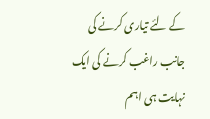کے لئے تیاری کرنے کی جانب راغب کرنے کی ایک نہایت ہی اہم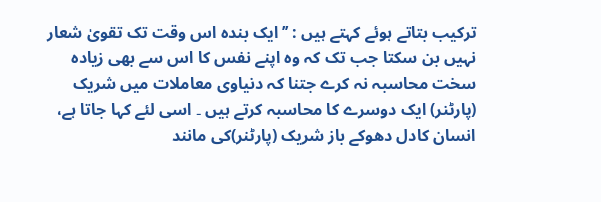ترکیب بتاتے ہوئے کہتے ہیں : ’’ایک بندہ اس وقت تک تقویٰ شعار نہیں بن سکتا جب تک کہ وہ اپنے نفس کا اس سے بھی زیادہ سخت محاسبہ نہ کرے جتنا کہ دنیاوی معاملات میں شریک (پارٹنر) ایک دوسرے کا محاسبہ کرتے ہیں ۔ اسی لئے کہا جاتا ہے، انسان کادل دھوکے باز شریک (پارٹنر)کی مانند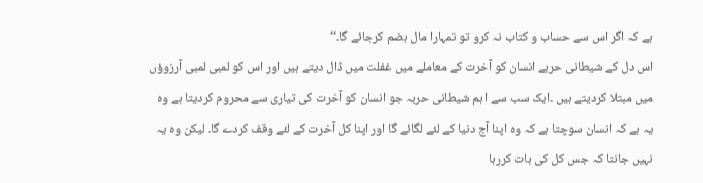ہے کہ اگر اس سے حساب و کتاب نہ کرو تو تمہارا مال ہضم کرجائے گا۔‘‘
اس دل کے شیطانی حربے انسان کو آخرت کے معاملے میں غفلت میں ڈال دیتے ہیں اور اس کو لمبی لمبی آرزوؤں میں مبتلا کردیتے ہیں ۔ایک سب سے ا ہم شیطانی حربہ جو انسان کو آخرت کی تیاری سے محروم کردیتا ہے وہ یہ ہے کہ انسان سوچتا ہے کہ وہ اپنا آج دنیا کے لئے لگائے گا اور اپنا کل آخرت کے لئے وقف کردے گا۔ لیکن وہ یہ نہیں جانتا کہ جس کل کی بات کررہا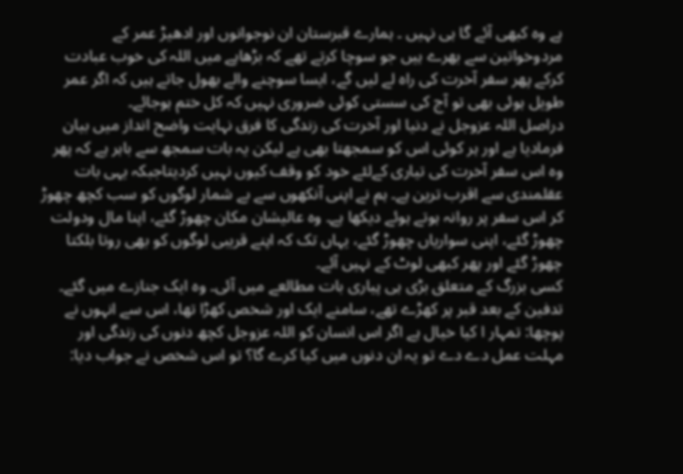ہے وہ کبھی آئے گا ہی نہیں ۔ ہمارے قبرستان ان نوجوانوں اور ادھیڑ عمر کے مردوخواتین سے بھرے ہیں جو سوچا کرتے تھے کہ بڑھاپے میں اللہ کی خوب عبادت کرکے پھر سفر آخرت کی راہ لے لیں گے، ایسا سوچنے والے بھول جاتے ہیں کہ اگر عمر طویل ہوئی بھی تو آج کی سستی کوئی ضروری نہیں کہ کل ختم ہوجائے۔
دراصل اللہ عزوجل نے دنیا اور آخرت کی زندگی کا فرق نہایت واضح انداز میں بیان فرمادیا ہے اور ہر کوئی اس کو سمجھتا بھی ہے لیکن یہ بات سمجھ سے باہر ہے کہ پھر وہ اس سفر آخرت کی تیاری کےلئے خود کو وقف کیوں نہیں کردیتاجبکہ یہی بات عقلمندی سے اقرب ترین ہے۔ ہم نے اپنی آنکھوں سے بے شمار لوگوں کو سب کچھ چھوڑ کر اس سفر پر روانہ ہوتے ہوئے دیکھا ہے۔ وہ عالیشان مکان چھوڑ گئے، اپنا مال ودولت چھوڑ گئے، اپنی سواریاں چھوڑ گئے، یہاں تک کہ اپنے قریبی لوگوں کو بھی روتا بلکتا چھوڑ گئے اور پھر کبھی لوٹ کے نہیں آئے۔
کسی بزرگ کے متعلق بڑی ہی پیاری بات مطالعے میں آئی۔ وہ ایک جنازے میں گئے۔ تدفین کے بعد قبر پر کھڑے تھے، سامنے ایک اور شخص کھڑا تھا، اس سے انہوں نے پوچھا: تمہار ا کیا خیال ہے اگر اس انسان کو اللہ عزوجل کچھ دنوں کی زندگی اور مہلت عمل دے دے تو یہ ان دنوں میں کیا کرے گا؟ تو اس شخص نے جواب دیا: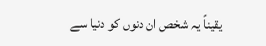یقیناً یہ شخص ان دنوں کو دنیا سے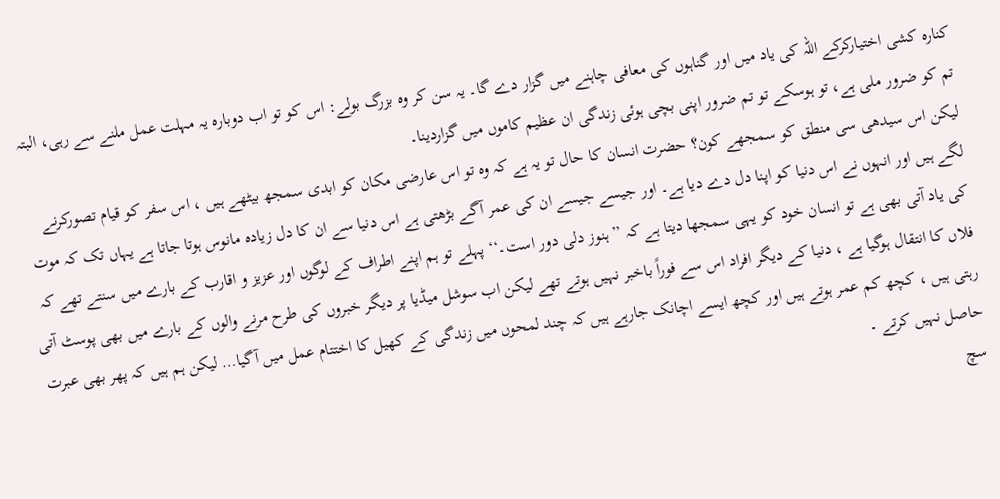کنارہ کشی اختیارکرکے اللہ کی یاد میں اور گناہوں کی معافی چاہنے میں گزار دے گا۔ یہ سن کر وہ بزرگ بولے: اس کو تو اب دوبارہ یہ مہلت عمل ملنے سے رہی، البتہ تم کو ضرور ملی ہے، تو ہوسکے تو تم ضرور اپنی بچی ہوئی زندگی ان عظیم کاموں میں گزاردینا۔
لیکن اس سیدھی سی منطق کو سمجھے کون؟ حضرت انسان کا حال تو یہ ہے کہ وہ تو اس عارضی مکان کو ابدی سمجھ بیٹھے ہیں ، اس سفر کو قیام تصورکرنے لگے ہیں اور انہوں نے اس دنیا کو اپنا دل دے دیا ہے۔ اور جیسے جیسے ان کی عمر آگے بڑھتی ہے اس دنیا سے ان کا دل زیادہ مانوس ہوتا جاتا ہے یہاں تک کہ موت کی یاد آتی بھی ہے تو انسان خود کو یہی سمجھا دیتا ہے کہ ’’ہنوز دلی دور است۔‘‘ پہلے تو ہم اپنے اطراف کے لوگوں اور عزیز و اقارب کے بارے میں سنتے تھے کہ فلاں کا انتقال ہوگیا ہے ، دنیا کے دیگر افراد اس سے فوراً باخبر نہیں ہوتے تھے لیکن اب سوشل میڈیا پر دیگر خبروں کی طرح مرنے والوں کے بارے میں بھی پوسٹ آتی رہتی ہیں ، کچھ کم عمر ہوتے ہیں اور کچھ ایسے اچانک جارہے ہیں کہ چند لمحوں میں زندگی کے کھیل کا اختتام عمل میں آگیا… لیکن ہم ہیں کہ پھر بھی عبرت حاصل نہیں کرتے ۔
سچ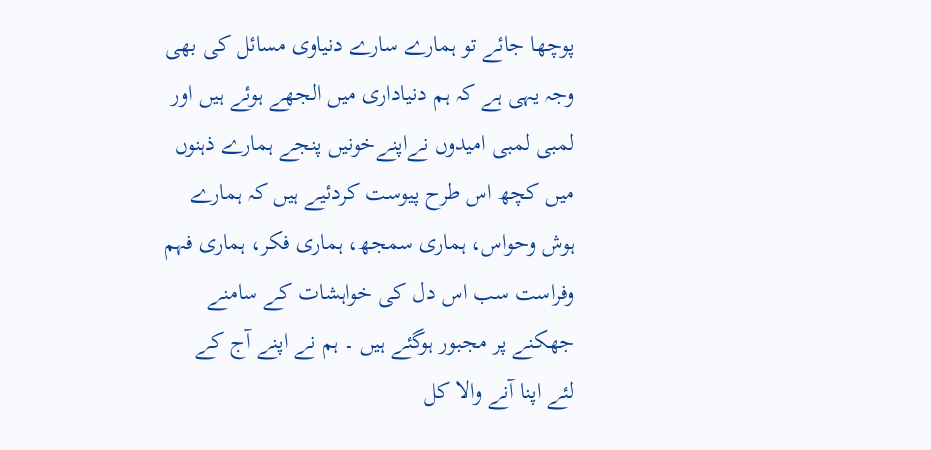پوچھا جائے تو ہمارے سارے دنیاوی مسائل کی بھی وجہ یہی ہے کہ ہم دنیاداری میں الجھے ہوئے ہیں اور لمبی لمبی امیدوں نےاپنےخونیں پنجے ہمارے ذہنوں میں کچھ اس طرح پیوست کردئیے ہیں کہ ہمارے ہوش وحواس، ہماری سمجھ، ہماری فکر، ہماری فہم وفراست سب اس دل کی خواہشات کے سامنے جھکنے پر مجبور ہوگئے ہیں ۔ ہم نے اپنے آج کے لئے اپنا آنے والا کل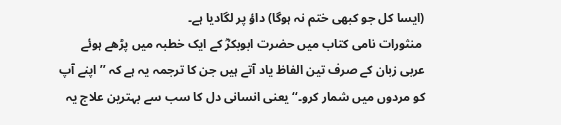(ایسا کل جو کبھی ختم نہ ہوگا) داؤ پر لگادیا ہے۔
 منثورات نامی کتاب میں حضرت ابوبکرؓ کے ایک خطبہ میں پڑھے ہوئے عربی زبان کے صرف تین الفاظ یاد آتے ہیں جن کا ترجمہ یہ ہے کہ ’’ اپنے آپ کو مردوں میں شمار کرو۔‘‘ یعنی انسانی دل کا سب سے بہترین علاج یہ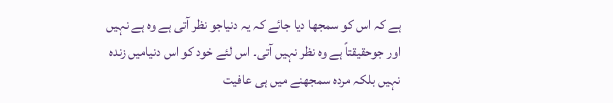ہے کہ اس کو سمجھا دیا جائے کہ یہ دنیاجو نظر آتی ہے وہ ہے نہیں اور جوحقیقتاً ہے وہ نظر نہیں آتی۔ اس لئے خود کو اس دنیامیں زندہ نہیں بلکہ مردہ سمجھنے میں ہی عافیت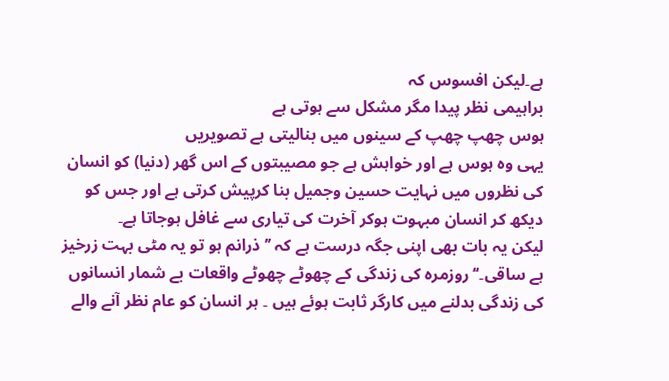ہے۔لیکن افسوس کہ
براہیمی نظر پیدا مگر مشکل سے ہوتی ہے
ہوس چھپ چھپ کے سینوں میں بنالیتی ہے تصویریں
یہی وہ ہوس ہے اور خواہش ہے جو مصیبتوں کے اس گھر (دنیا) کو انسان کی نظروں میں نہایت حسین وجمیل بنا کرپیش کرتی ہے اور جس کو دیکھ کر انسان مبہوت ہوکر آخرت کی تیاری سے غافل ہوجاتا ہے۔
لیکن یہ بات بھی اپنی جگہ درست ہے کہ ’’ذرانم ہو تو یہ مٹی بہت زرخیز ہے ساقی۔‘‘ روزمرہ کی زندگی کے چھوٹے چھوٹے واقعات بے شمار انسانوں کی زندگی بدلنے میں کارگر ثابت ہوئے ہیں ۔ ہر انسان کو عام نظر آنے والے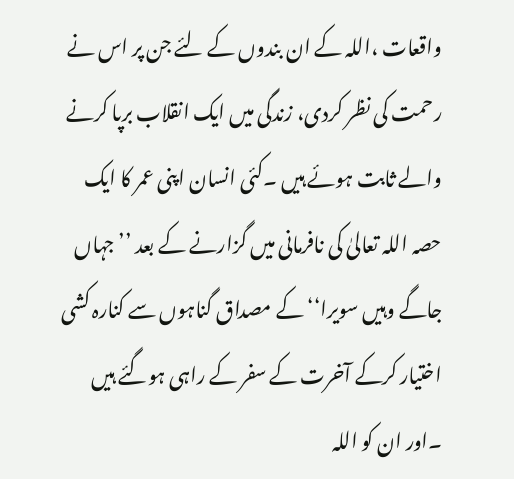واقعات ،اللہ کے ان بندوں کے لئے جن پر اس نے رحمت کی نظر کردی، زندگی میں ایک انقلاب برپا کرنے والے ثابت ہوئے ہیں ۔کئی انسان اپنی عمر کا ایک حصہ اللہ تعالیٰ کی نافرمانی میں گزارنے کے بعد ’’جہاں جاگے وہیں سویرا‘‘ کے مصداق گناہوں سے کنارہ کشی اختیار کرکے آخرت کے سفر کے راہی ہوگئے ہیں ۔اور ان کو اللہ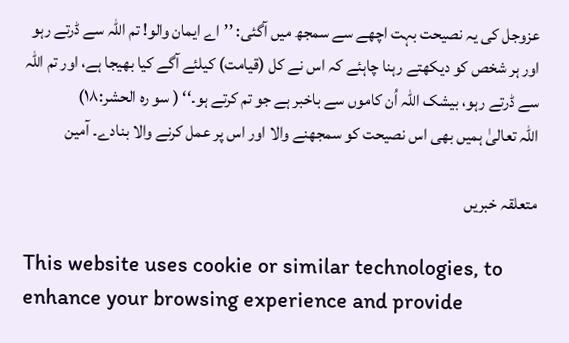عزوجل کی یہ نصیحت بہت اچھے سے سمجھ میں آگئی: ’’اے ایمان والو! تم اللہ سے ڈرتے رہو اور ہر شخص کو دیکھتے رہنا چاہئے کہ اس نے کل (قیامت) کیلئے آگے کیا بھیجا ہے، اور تم اللہ سے ڈرتے رہو، بیشک اللہ اُن کاموں سے باخبر ہے جو تم کرتے ہو۔‘‘ ( سو رہ الحشر:۱۸)
اللہ تعالیٰ ہمیں بھی اس نصیحت کو سمجھنے والا اور اس پر عمل کرنے والا بنادے۔ آمین

متعلقہ خبریں

This website uses cookie or similar technologies, to enhance your browsing experience and provide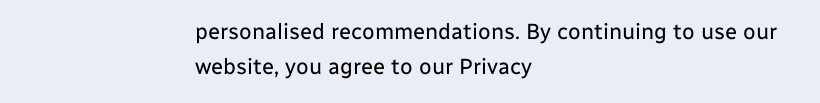personalised recommendations. By continuing to use our website, you agree to our Privacy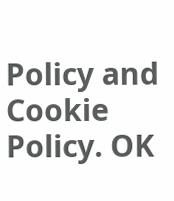Policy and Cookie Policy. OK